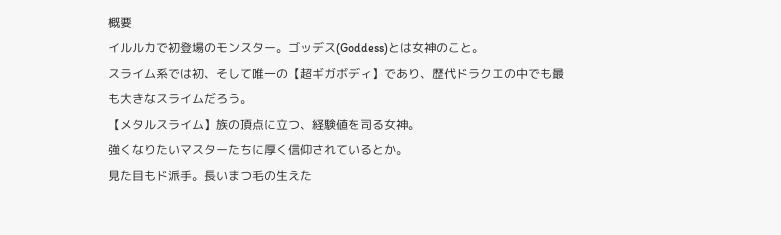概要
イルルカで初登場のモンスター。ゴッデス(Goddess)とは女神のこと。
スライム系では初、そして唯一の【超ギガボディ】であり、歴代ドラクエの中でも最も大きなスライムだろう。
【メタルスライム】族の頂点に立つ、経験値を司る女神。
強くなりたいマスターたちに厚く信仰されているとか。
見た目もド派手。長いまつ毛の生えた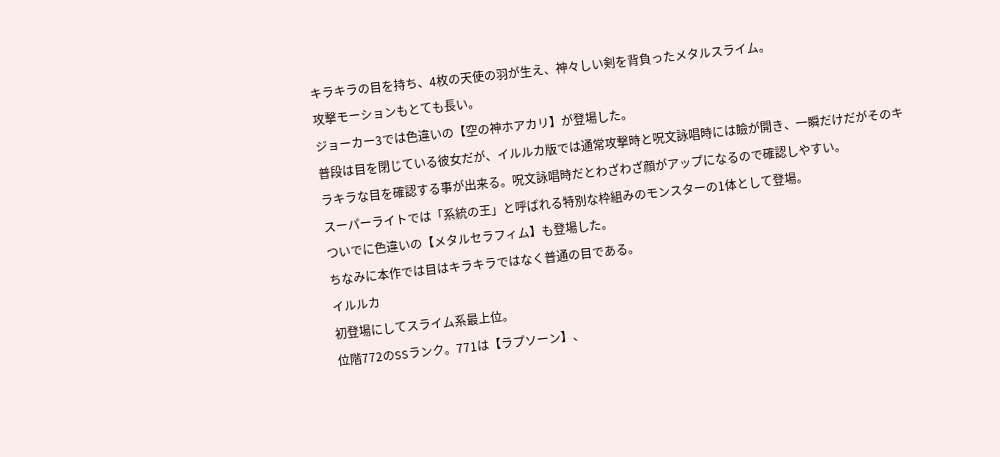キラキラの目を持ち、4枚の天使の羽が生え、神々しい剣を背負ったメタルスライム。
攻撃モーションもとても長い。
ジョーカー3では色違いの【空の神ホアカリ】が登場した。
普段は目を閉じている彼女だが、イルルカ版では通常攻撃時と呪文詠唱時には瞼が開き、一瞬だけだがそのキラキラな目を確認する事が出来る。呪文詠唱時だとわざわざ顔がアップになるので確認しやすい。
スーパーライトでは「系統の王」と呼ばれる特別な枠組みのモンスターの1体として登場。
ついでに色違いの【メタルセラフィム】も登場した。
ちなみに本作では目はキラキラではなく普通の目である。
イルルカ
初登場にしてスライム系最上位。
位階772のSSランク。771は【ラプソーン】、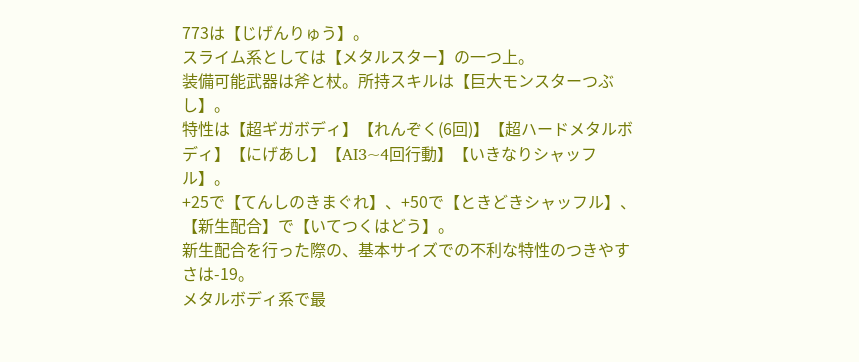773は【じげんりゅう】。
スライム系としては【メタルスター】の一つ上。
装備可能武器は斧と杖。所持スキルは【巨大モンスターつぶし】。
特性は【超ギガボディ】【れんぞく(6回)】【超ハードメタルボディ】【にげあし】【AI3~4回行動】【いきなりシャッフル】。
+25で【てんしのきまぐれ】、+50で【ときどきシャッフル】、【新生配合】で【いてつくはどう】。
新生配合を行った際の、基本サイズでの不利な特性のつきやすさは-19。
メタルボディ系で最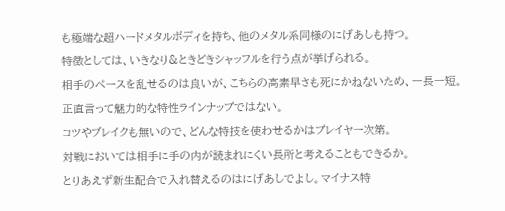も極端な超ハードメタルボディを持ち、他のメタル系同様のにげあしも持つ。
特徴としては、いきなり&ときどきシャッフルを行う点が挙げられる。
相手のペースを乱せるのは良いが、こちらの高素早さも死にかねないため、一長一短。
正直言って魅力的な特性ラインナップではない。
コツやブレイクも無いので、どんな特技を使わせるかはプレイヤー次第。
対戦においては相手に手の内が読まれにくい長所と考えることもできるか。
とりあえず新生配合で入れ替えるのはにげあしでよし。マイナス特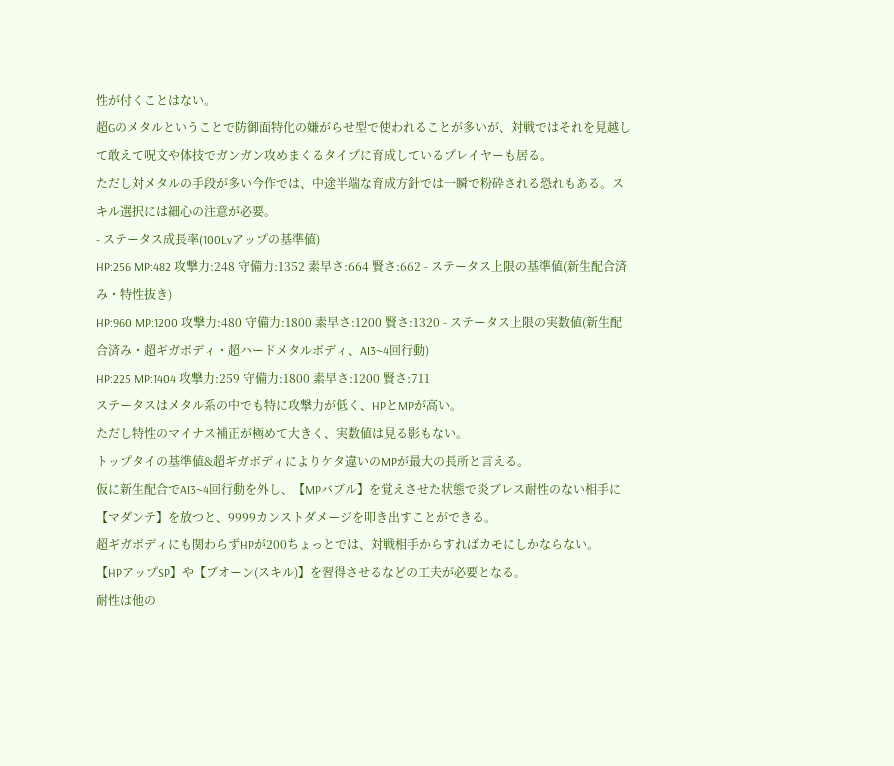性が付くことはない。
超Gのメタルということで防御面特化の嫌がらせ型で使われることが多いが、対戦ではそれを見越して敢えて呪文や体技でガンガン攻めまくるタイプに育成しているプレイヤーも居る。
ただし対メタルの手段が多い今作では、中途半端な育成方針では一瞬で粉砕される恐れもある。スキル選択には細心の注意が必要。
- ステータス成長率(100Lvアップの基準値)
HP:256 MP:482 攻撃力:248 守備力:1352 素早さ:664 賢さ:662 - ステータス上限の基準値(新生配合済み・特性抜き)
HP:960 MP:1200 攻撃力:480 守備力:1800 素早さ:1200 賢さ:1320 - ステータス上限の実数値(新生配合済み・超ギガボディ・超ハードメタルボディ、AI3~4回行動)
HP:225 MP:1404 攻撃力:259 守備力:1800 素早さ:1200 賢さ:711
ステータスはメタル系の中でも特に攻撃力が低く、HPとMPが高い。
ただし特性のマイナス補正が極めて大きく、実数値は見る影もない。
トップタイの基準値&超ギガボディによりケタ違いのMPが最大の長所と言える。
仮に新生配合でAI3~4回行動を外し、【MPバブル】を覚えさせた状態で炎ブレス耐性のない相手に【マダンテ】を放つと、9999カンストダメージを叩き出すことができる。
超ギガボディにも関わらずHPが200ちょっとでは、対戦相手からすればカモにしかならない。
【HPアップSP】や【ブオーン(スキル)】を習得させるなどの工夫が必要となる。
耐性は他の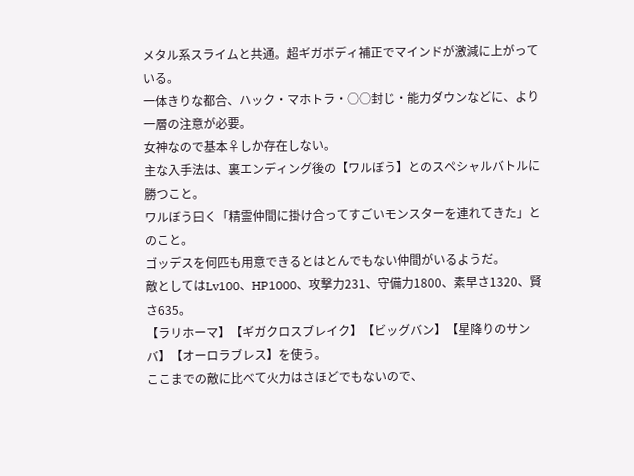メタル系スライムと共通。超ギガボディ補正でマインドが激減に上がっている。
一体きりな都合、ハック・マホトラ・○○封じ・能力ダウンなどに、より一層の注意が必要。
女神なので基本♀しか存在しない。
主な入手法は、裏エンディング後の【ワルぼう】とのスペシャルバトルに勝つこと。
ワルぼう曰く「精霊仲間に掛け合ってすごいモンスターを連れてきた」とのこと。
ゴッデスを何匹も用意できるとはとんでもない仲間がいるようだ。
敵としてはLv100、HP1000、攻撃力231、守備力1800、素早さ1320、賢さ635。
【ラリホーマ】【ギガクロスブレイク】【ビッグバン】【星降りのサンバ】【オーロラブレス】を使う。
ここまでの敵に比べて火力はさほどでもないので、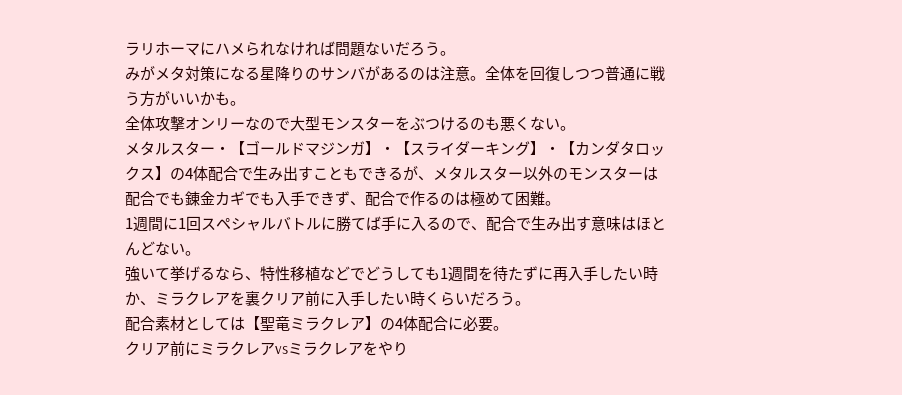ラリホーマにハメられなければ問題ないだろう。
みがメタ対策になる星降りのサンバがあるのは注意。全体を回復しつつ普通に戦う方がいいかも。
全体攻撃オンリーなので大型モンスターをぶつけるのも悪くない。
メタルスター・【ゴールドマジンガ】・【スライダーキング】・【カンダタロックス】の4体配合で生み出すこともできるが、メタルスター以外のモンスターは配合でも錬金カギでも入手できず、配合で作るのは極めて困難。
1週間に1回スペシャルバトルに勝てば手に入るので、配合で生み出す意味はほとんどない。
強いて挙げるなら、特性移植などでどうしても1週間を待たずに再入手したい時か、ミラクレアを裏クリア前に入手したい時くらいだろう。
配合素材としては【聖竜ミラクレア】の4体配合に必要。
クリア前にミラクレアvsミラクレアをやり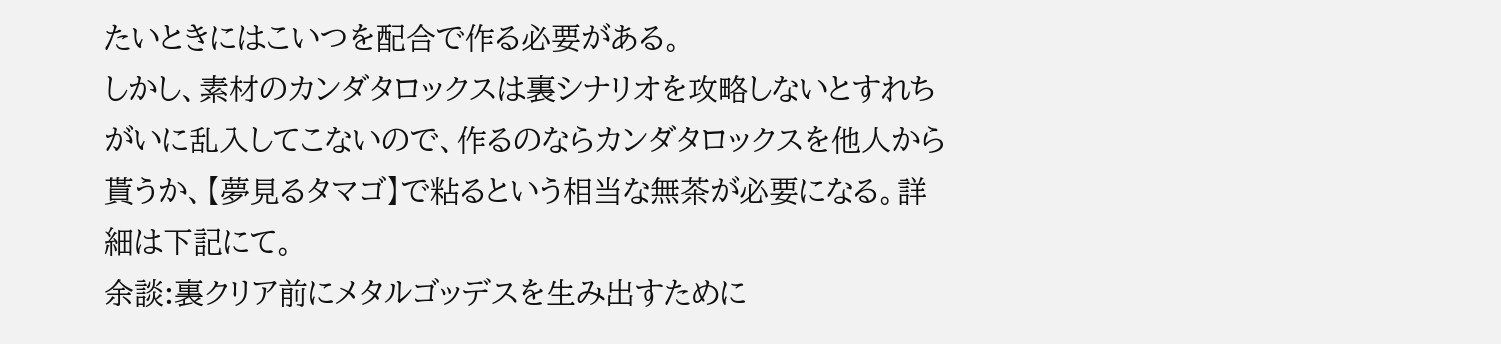たいときにはこいつを配合で作る必要がある。
しかし、素材のカンダタロックスは裏シナリオを攻略しないとすれちがいに乱入してこないので、作るのならカンダタロックスを他人から貰うか、【夢見るタマゴ】で粘るという相当な無茶が必要になる。詳細は下記にて。
余談:裏クリア前にメタルゴッデスを生み出すために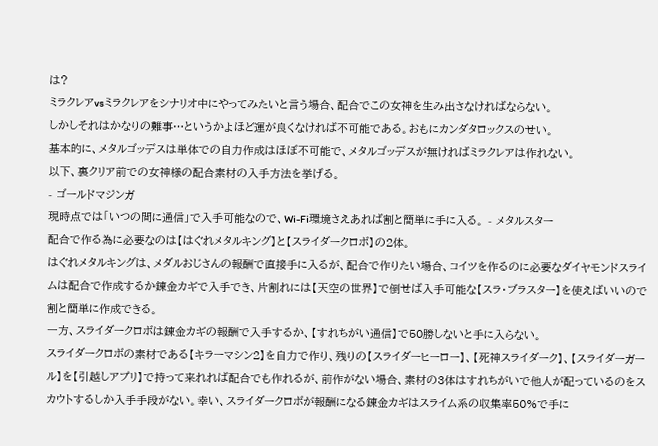は?
ミラクレアvsミラクレアをシナリオ中にやってみたいと言う場合、配合でこの女神を生み出さなければならない。
しかしそれはかなりの難事…というかよほど運が良くなければ不可能である。おもにカンダタロックスのせい。
基本的に、メタルゴッデスは単体での自力作成はほぼ不可能で、メタルゴッデスが無ければミラクレアは作れない。
以下、裏クリア前での女神様の配合素材の入手方法を挙げる。
- ゴールドマジンガ
現時点では「いつの間に通信」で入手可能なので、Wi-Fi環境さえあれば割と簡単に手に入る。 - メタルスター
配合で作る為に必要なのは【はぐれメタルキング】と【スライダークロボ】の2体。
はぐれメタルキングは、メダルおじさんの報酬で直接手に入るが、配合で作りたい場合、コイツを作るのに必要なダイヤモンドスライムは配合で作成するか錬金カギで入手でき、片割れには【天空の世界】で倒せば入手可能な【スラ・ブラスター】を使えばいいので割と簡単に作成できる。
一方、スライダークロボは錬金カギの報酬で入手するか、【すれちがい通信】で50勝しないと手に入らない。
スライダークロボの素材である【キラーマシン2】を自力で作り、残りの【スライダーヒーロー】、【死神スライダーク】、【スライダーガール】を【引越しアプリ】で持って来れれば配合でも作れるが、前作がない場合、素材の3体はすれちがいで他人が配っているのをスカウトするしか入手手段がない。幸い、スライダークロボが報酬になる錬金カギはスライム系の収集率50%で手に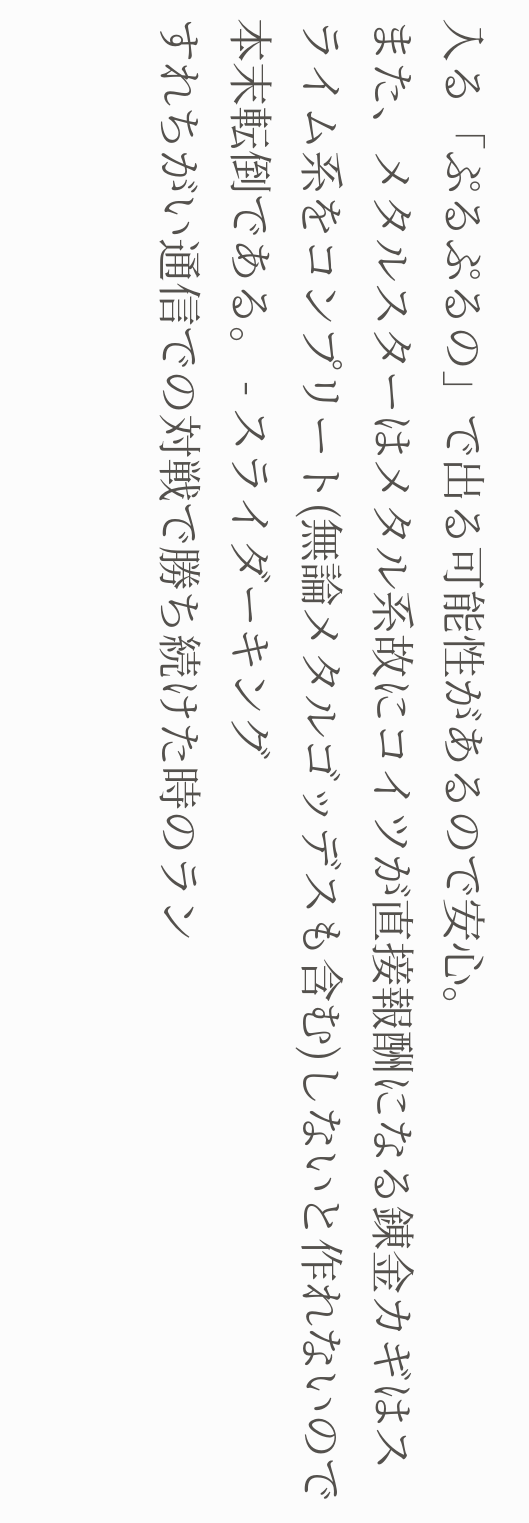入る「ぷるぷるの」で出る可能性があるので安心。
また、メタルスターはメタル系故にコイツが直接報酬になる錬金カギはスライム系をコンプリート(無論メタルゴッデスも含む)しないと作れないので本末転倒である。 - スライダーキング
すれちがい通信での対戦で勝ち続けた時のラン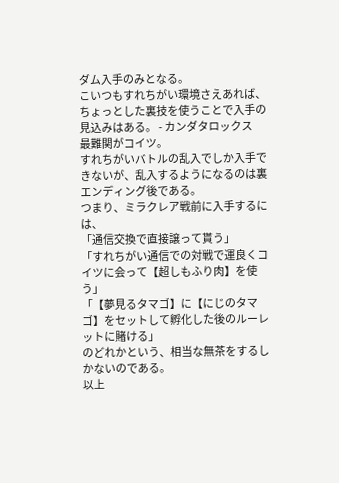ダム入手のみとなる。
こいつもすれちがい環境さえあれば、ちょっとした裏技を使うことで入手の見込みはある。 - カンダタロックス
最難関がコイツ。
すれちがいバトルの乱入でしか入手できないが、乱入するようになるのは裏エンディング後である。
つまり、ミラクレア戦前に入手するには、
「通信交換で直接譲って貰う」
「すれちがい通信での対戦で運良くコイツに会って【超しもふり肉】を使う」
「【夢見るタマゴ】に【にじのタマゴ】をセットして孵化した後のルーレットに賭ける」
のどれかという、相当な無茶をするしかないのである。
以上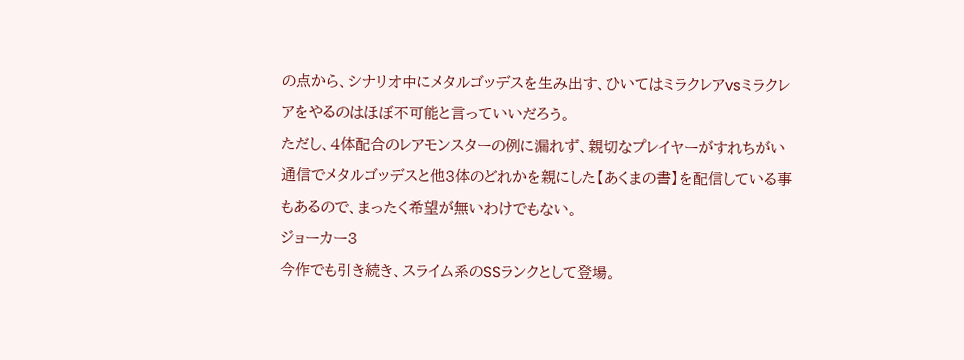の点から、シナリオ中にメタルゴッデスを生み出す、ひいてはミラクレアvsミラクレアをやるのはほぼ不可能と言っていいだろう。
ただし、4体配合のレアモンスターの例に漏れず、親切なプレイヤーがすれちがい通信でメタルゴッデスと他3体のどれかを親にした【あくまの書】を配信している事もあるので、まったく希望が無いわけでもない。
ジョーカー3
今作でも引き続き、スライム系のSSランクとして登場。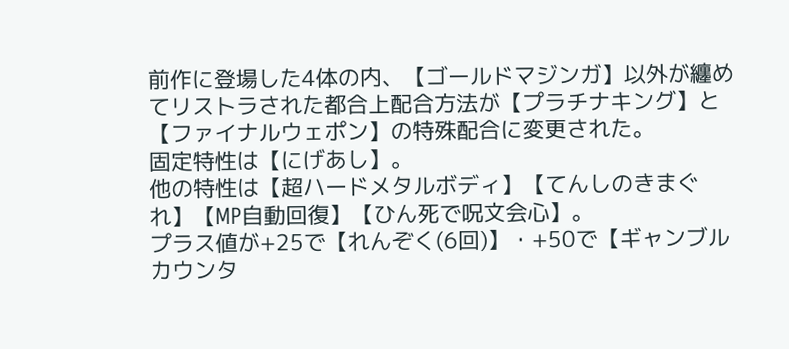前作に登場した4体の内、【ゴールドマジンガ】以外が纏めてリストラされた都合上配合方法が【プラチナキング】と【ファイナルウェポン】の特殊配合に変更された。
固定特性は【にげあし】。
他の特性は【超ハードメタルボディ】【てんしのきまぐれ】【MP自動回復】【ひん死で呪文会心】。
プラス値が+25で【れんぞく(6回)】・+50で【ギャンブルカウンタ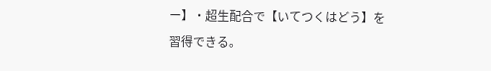ー】・超生配合で【いてつくはどう】を習得できる。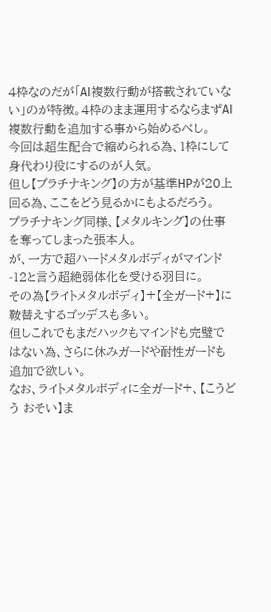4枠なのだが「AI複数行動が搭載されていない」のが特徴。4枠のまま運用するならまずAI複数行動を追加する事から始めるべし。
今回は超生配合で縮められる為、1枠にして身代わり役にするのが人気。
但し【プラチナキング】の方が基準HPが20上回る為、ここをどう見るかにもよるだろう。
プラチナキング同様、【メタルキング】の仕事を奪ってしまった張本人。
が、一方で超ハードメタルボディがマインド-12と言う超絶弱体化を受ける羽目に。
その為【ライトメタルボディ】+【全ガード+】に鞍替えするゴッデスも多い。
但しこれでもまだハックもマインドも完璧ではない為、さらに休みガードや耐性ガードも追加で欲しい。
なお、ライトメタルボディに全ガード+、【こうどう おそい】ま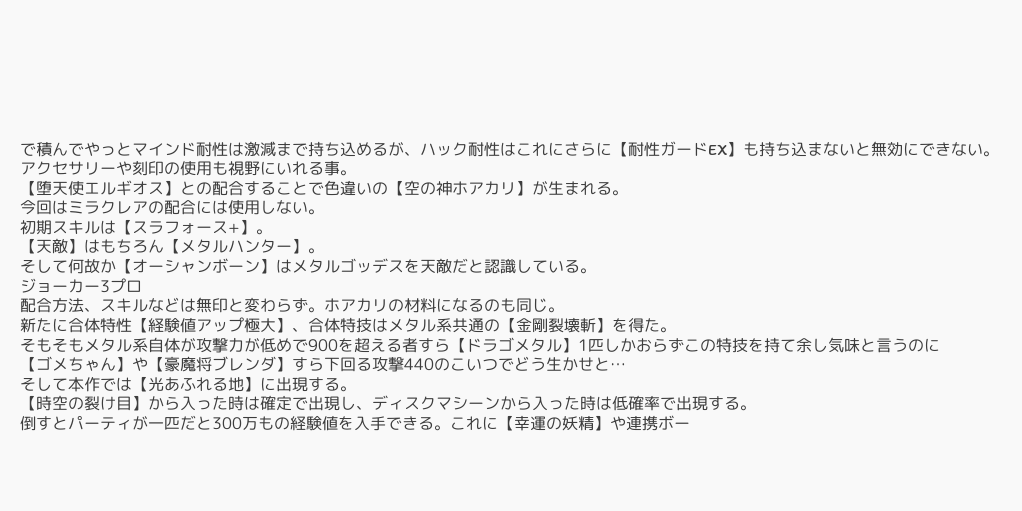で積んでやっとマインド耐性は激減まで持ち込めるが、ハック耐性はこれにさらに【耐性ガードEX】も持ち込まないと無効にできない。
アクセサリーや刻印の使用も視野にいれる事。
【堕天使エルギオス】との配合することで色違いの【空の神ホアカリ】が生まれる。
今回はミラクレアの配合には使用しない。
初期スキルは【スラフォース+】。
【天敵】はもちろん【メタルハンター】。
そして何故か【オーシャンボーン】はメタルゴッデスを天敵だと認識している。
ジョーカー3プロ
配合方法、スキルなどは無印と変わらず。ホアカリの材料になるのも同じ。
新たに合体特性【経験値アップ極大】、合体特技はメタル系共通の【金剛裂壊斬】を得た。
そもそもメタル系自体が攻撃力が低めで900を超える者すら【ドラゴメタル】1匹しかおらずこの特技を持て余し気味と言うのに
【ゴメちゃん】や【豪魔将ブレンダ】すら下回る攻撃440のこいつでどう生かせと…
そして本作では【光あふれる地】に出現する。
【時空の裂け目】から入った時は確定で出現し、ディスクマシーンから入った時は低確率で出現する。
倒すとパーティが一匹だと300万もの経験値を入手できる。これに【幸運の妖精】や連携ボー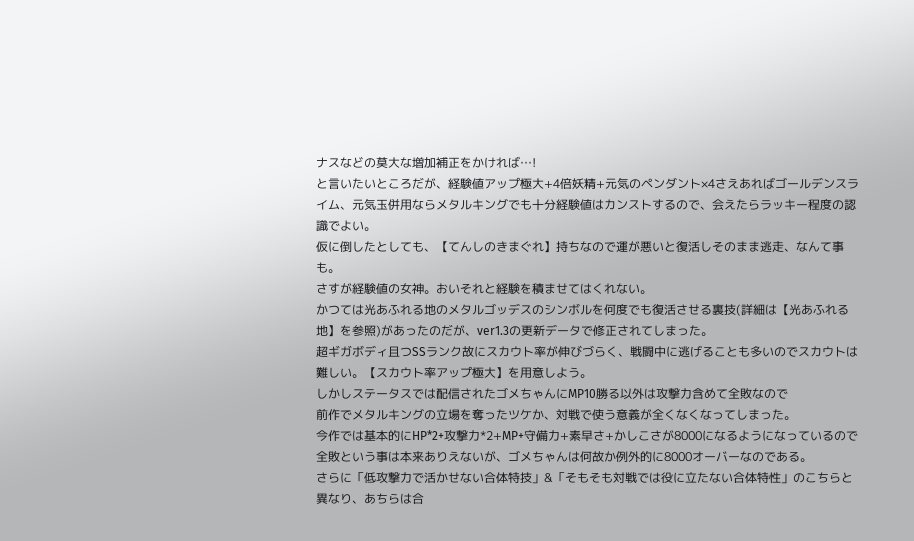ナスなどの莫大な増加補正をかければ…!
と言いたいところだが、経験値アップ極大+4倍妖精+元気のペンダント×4さえあればゴールデンスライム、元気玉併用ならメタルキングでも十分経験値はカンストするので、会えたらラッキー程度の認識でよい。
仮に倒したとしても、【てんしのきまぐれ】持ちなので運が悪いと復活しそのまま逃走、なんて事も。
さすが経験値の女神。おいそれと経験を積ませてはくれない。
かつては光あふれる地のメタルゴッデスのシンボルを何度でも復活させる裏技(詳細は【光あふれる地】を参照)があったのだが、ver1.3の更新データで修正されてしまった。
超ギガボディ且つSSランク故にスカウト率が伸びづらく、戦闘中に逃げることも多いのでスカウトは難しい。【スカウト率アップ極大】を用意しよう。
しかしステータスでは配信されたゴメちゃんにMP10勝る以外は攻撃力含めて全敗なので
前作でメタルキングの立場を奪ったツケか、対戦で使う意義が全くなくなってしまった。
今作では基本的にHP*2+攻撃力*2+MP+守備力+素早さ+かしこさが8000になるようになっているので全敗という事は本来ありえないが、ゴメちゃんは何故か例外的に8000オーバーなのである。
さらに「低攻撃力で活かせない合体特技」&「そもそも対戦では役に立たない合体特性」のこちらと異なり、あちらは合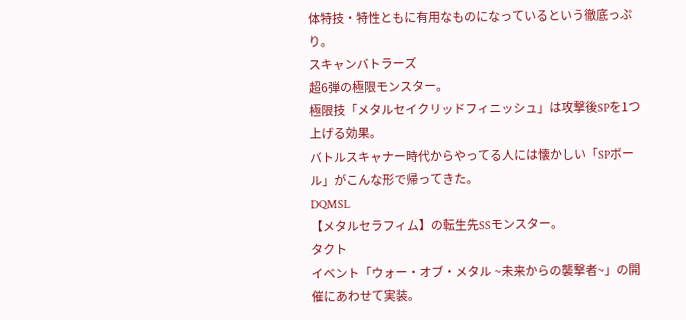体特技・特性ともに有用なものになっているという徹底っぷり。
スキャンバトラーズ
超6弾の極限モンスター。
極限技「メタルセイクリッドフィニッシュ」は攻撃後SPを1つ上げる効果。
バトルスキャナー時代からやってる人には懐かしい「SPボール」がこんな形で帰ってきた。
DQMSL
【メタルセラフィム】の転生先SSモンスター。
タクト
イベント「ウォー・オブ・メタル ~未来からの襲撃者~」の開催にあわせて実装。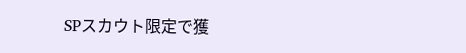SPスカウト限定で獲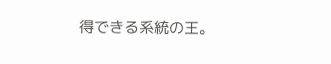得できる系統の王。